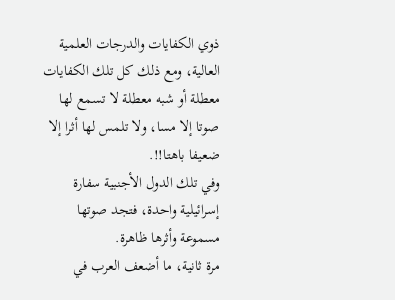ذوي الكفايات والدرجات العلمية العالية، ومع ذلك كل تلك الكفايات معطلة أو شبه معطلة لا تسمع لها صوتا إلا مسا، ولا تلمس لها أثرا إلا ضعيفا باهتا!!.
وفي تلك الدول الأجنبية سفارة إسرائيلية واحدة، فتجد صوتها مسموعة وأثرها ظاهرة.
مرة ثانية، ما أضعف العرب في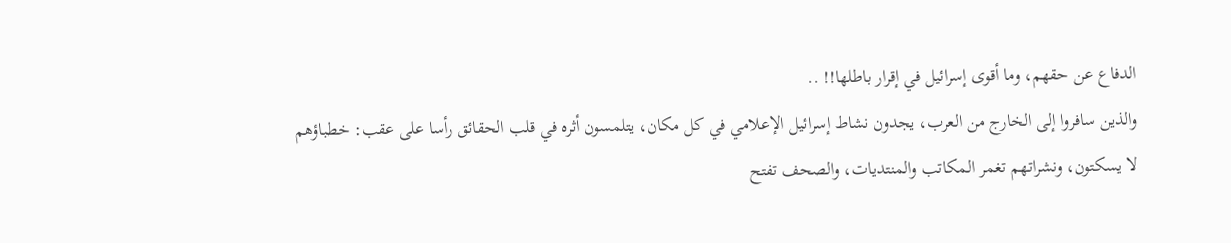الدفاع عن حقهم، وما أقوى إسرائيل في إقرار باطلها!! ..
والذين سافروا إلى الخارج من العرب، يجدون نشاط إسرائيل الإعلامي في كل مكان، يتلمسون أثره في قلب الحقائق رأسا على عقب: خطباؤهم لا يسكتون، ونشراتهم تغمر المكاتب والمنتديات، والصحف تفتح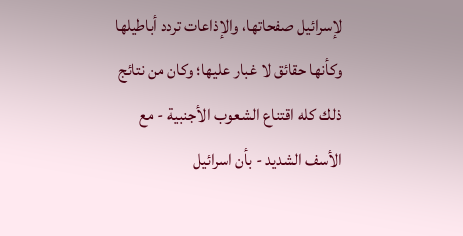لإسرائيل صفحاتها، والإذاعات تردد أباطيلها وكأنها حقائق لا غبار عليها؛ وكان من نتائج ذلك كله اقتناع الشعوب الأجنبية - مع الأسف الشديد - بأن اسرائيل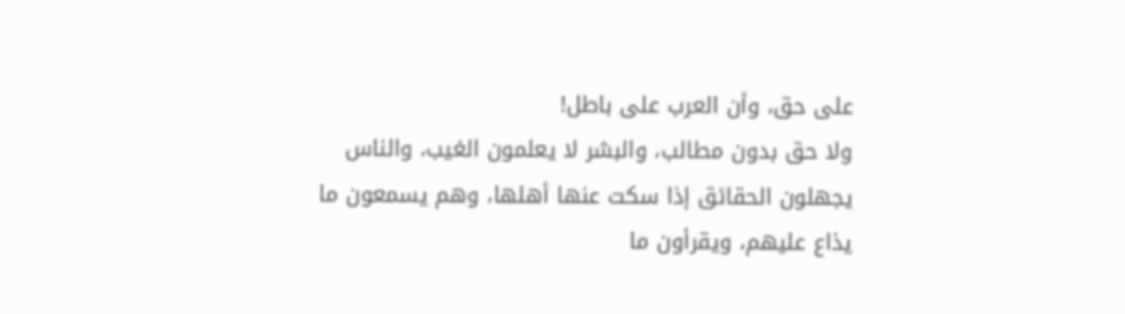على حق، وأن العرب على باطل!
ولا حق بدون مطالب، والبشر لا يعلمون الغيب، والناس يجهلون الحقائق إذا سكت عنها أهلها، وهم يسمعون ما يذاع عليهم، ويقرأون ما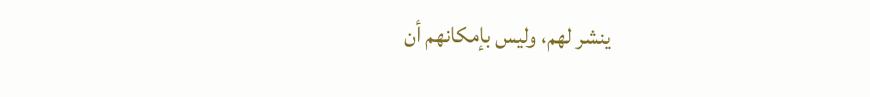ينشر لهم، وليس بإمكانهم أن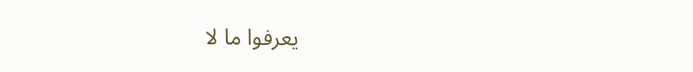يعرفوا ما لا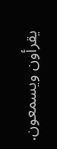يقرأون ويسمعون.